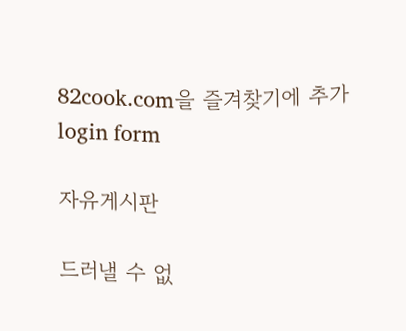82cook.com을 즐겨찾기에 추가
login form

자유게시판

드러낼 수 없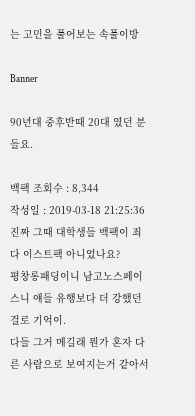는 고민을 풀어보는 속풀이방

Banner

90년대 중후반때 20대 였던 분들요.

백팩 조회수 : 8,344
작성일 : 2019-03-18 21:25:36
진짜 그때 대학생들 백팩이 죄다 이스트팩 아니었나요?
평창롱패딩이니 남고노스페이스니 얘들 유행보다 더 강했던 걸로 기억이.
다들 그거 메길래 뭔가 혼자 다른 사람으로 보여지는거 같아서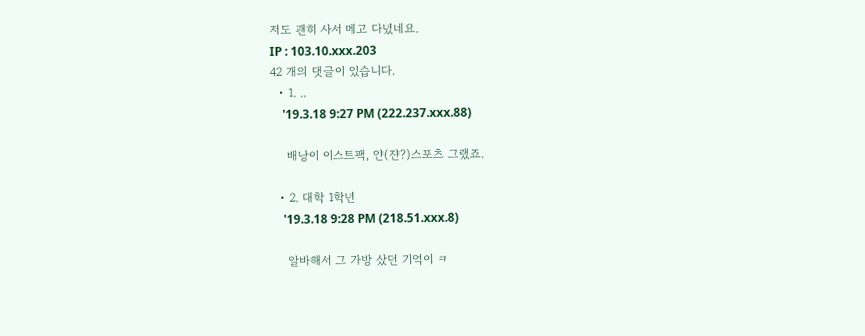저도 괜히 사서 메고 다녔네요.
IP : 103.10.xxx.203
42 개의 댓글이 있습니다.
  • 1. ..
    '19.3.18 9:27 PM (222.237.xxx.88)

    배낭이 이스트팩, 얀(쟌?)스포츠 그랬죠.

  • 2. 대학 1학년
    '19.3.18 9:28 PM (218.51.xxx.8)

    알바해서 그 가방 샀던 기억이 ㅋ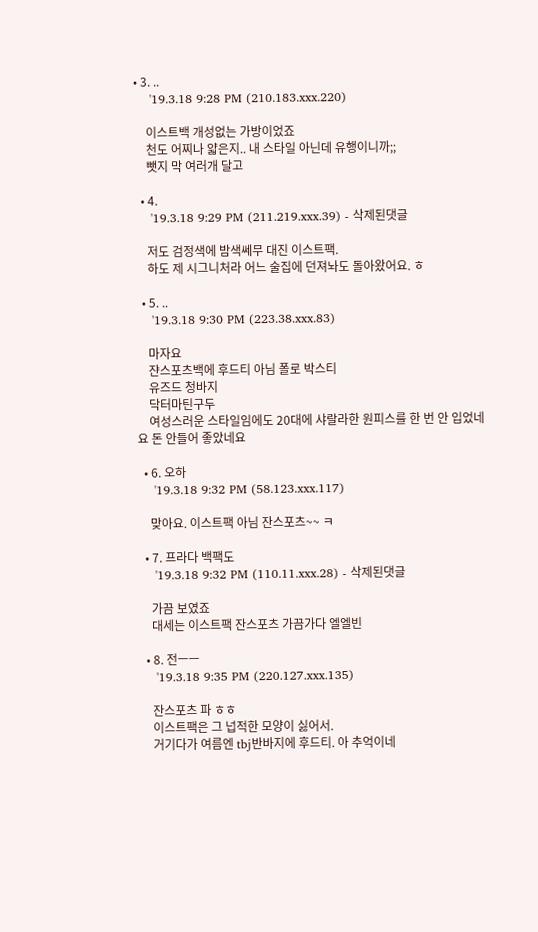• 3. ..
    '19.3.18 9:28 PM (210.183.xxx.220)

    이스트백 개성없는 가방이었죠
    천도 어찌나 얇은지.. 내 스타일 아닌데 유행이니까;;
    뺏지 막 여러개 달고

  • 4.
    '19.3.18 9:29 PM (211.219.xxx.39) - 삭제된댓글

    저도 검정색에 밤색쎄무 대진 이스트팩.
    하도 제 시그니처라 어느 술집에 던져놔도 돌아왔어요. ㅎ

  • 5. ..
    '19.3.18 9:30 PM (223.38.xxx.83)

    마자요
    쟌스포츠백에 후드티 아님 폴로 박스티
    유즈드 청바지
    닥터마틴구두
    여성스러운 스타일임에도 20대에 샤랄라한 원피스를 한 번 안 입었네요 돈 안들어 좋았네요

  • 6. 오하
    '19.3.18 9:32 PM (58.123.xxx.117)

    맞아요. 이스트팩 아님 잔스포츠~~ ㅋ

  • 7. 프라다 백팩도
    '19.3.18 9:32 PM (110.11.xxx.28) - 삭제된댓글

    가끔 보였죠
    대세는 이스트팩 잔스포츠 가끔가다 엘엘빈

  • 8. 전ㅡㅡ
    '19.3.18 9:35 PM (220.127.xxx.135)

    잔스포츠 파 ㅎㅎ
    이스트팩은 그 넙적한 모양이 싫어서.
    거기다가 여름엔 tbj반바지에 후드티. 아 추억이네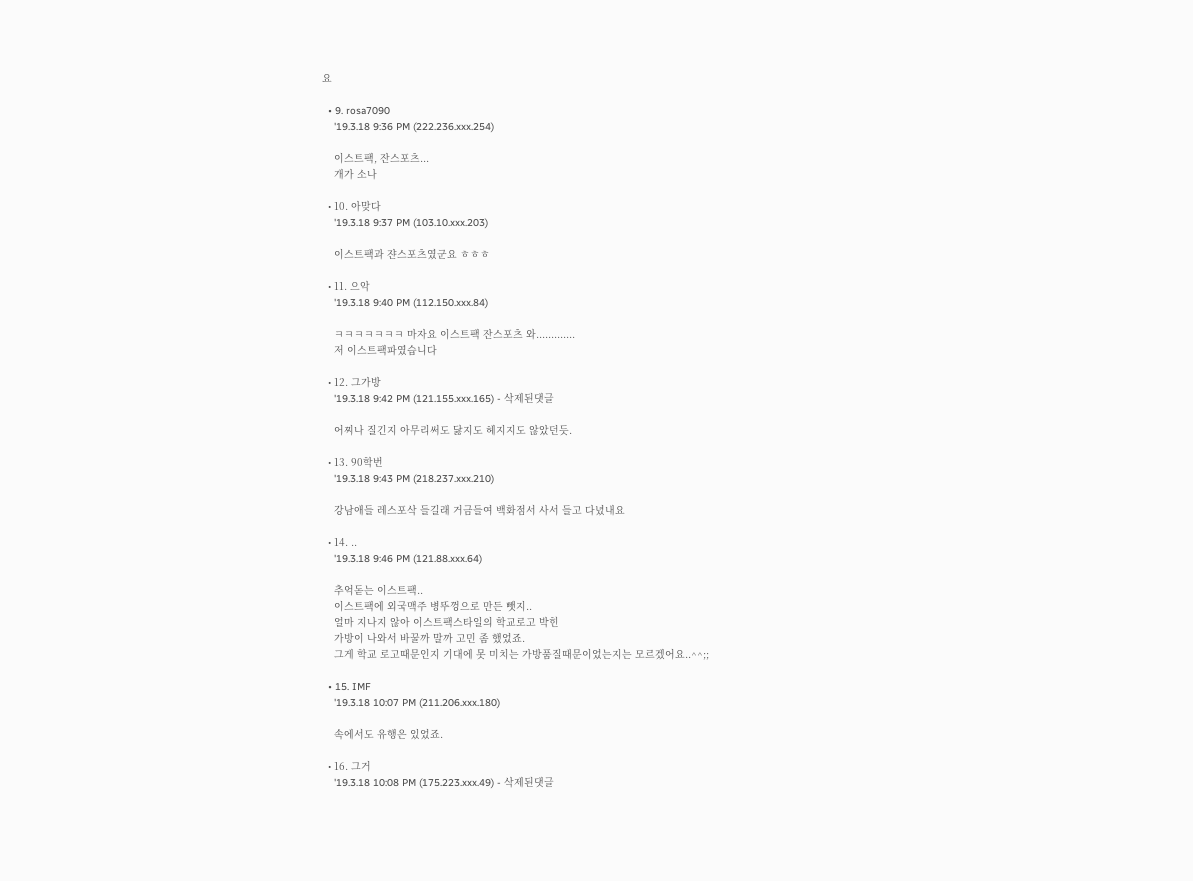요

  • 9. rosa7090
    '19.3.18 9:36 PM (222.236.xxx.254)

    이스트팩, 잔스포츠...
    개가 소나

  • 10. 아맞다
    '19.3.18 9:37 PM (103.10.xxx.203)

    이스트팩과 쟌스포츠였군요 ㅎㅎㅎ

  • 11. 으악
    '19.3.18 9:40 PM (112.150.xxx.84)

    ㅋㅋㅋㅋㅋㅋㅋ 마자요 이스트팩 잔스포츠 와.............
    저 이스트팩파였습니다

  • 12. 그가방
    '19.3.18 9:42 PM (121.155.xxx.165) - 삭제된댓글

    어찌나 질긴지 아무리써도 닳지도 헤지지도 않았던듯.

  • 13. 90학번
    '19.3.18 9:43 PM (218.237.xxx.210)

    강남애들 레스포삭 들길래 거금들여 백화점서 사서 들고 다녔내요

  • 14. ..
    '19.3.18 9:46 PM (121.88.xxx.64)

    추억돋는 이스트팩..
    이스트팩에 외국맥주 병뚜껑으로 만든 뺏지..
    얼마 지나지 않아 이스트팩스타일의 학교로고 박힌
    가방이 나와서 바꿀까 말까 고민 좀 했었죠.
    그게 학교 로고때문인지 기대에 못 미치는 가방품질때문이었는지는 모르겠어요..^^;;

  • 15. IMF
    '19.3.18 10:07 PM (211.206.xxx.180)

    속에서도 유행은 있었죠.

  • 16. 그거
    '19.3.18 10:08 PM (175.223.xxx.49) - 삭제된댓글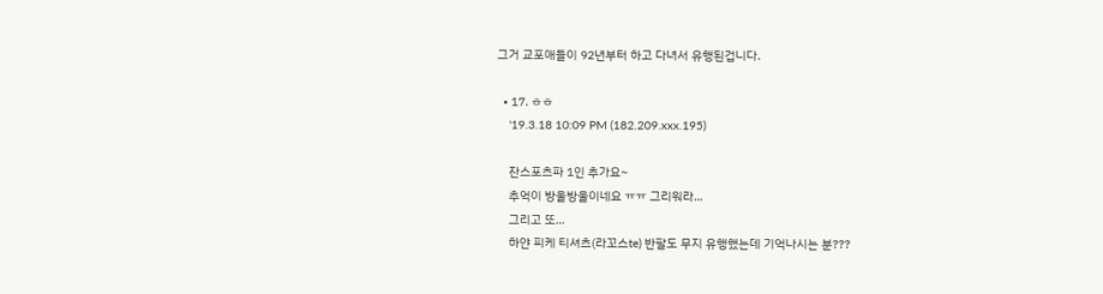그거 교포애들이 92년부터 하고 다녀서 유행된겁니다.

  • 17. ㅎㅎ
    '19.3.18 10:09 PM (182.209.xxx.195)

    잔스포츠파 1인 추가요~
    추억이 방울방울이네요 ㅠㅠ 그리워라...
    그리고 또...
    하얀 피케 티셔츠(라꼬스te) 반팔도 무지 유행했는데 기억나시는 분???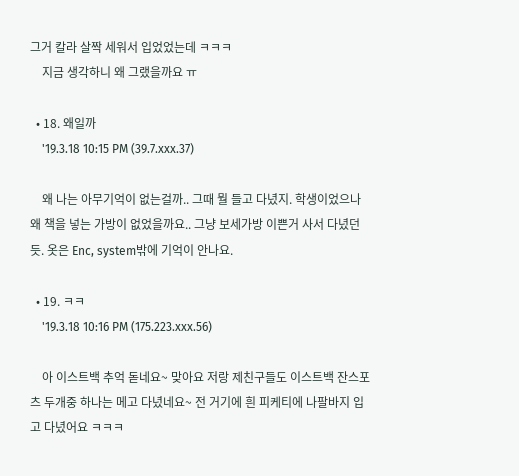그거 칼라 살짝 세워서 입었었는데 ㅋㅋㅋ
    지금 생각하니 왜 그랬을까요 ㅠ

  • 18. 왜일까
    '19.3.18 10:15 PM (39.7.xxx.37)

    왜 나는 아무기억이 없는걸까.. 그때 뭘 들고 다녔지. 학생이었으나 왜 책을 넣는 가방이 없었을까요.. 그냥 보세가방 이쁜거 사서 다녔던듯. 옷은 Enc, system밖에 기억이 안나요.

  • 19. ㅋㅋ
    '19.3.18 10:16 PM (175.223.xxx.56)

    아 이스트백 추억 돋네요~ 맞아요 저랑 제친구들도 이스트백 잔스포츠 두개중 하나는 메고 다녔네요~ 전 거기에 흰 피케티에 나팔바지 입고 다녔어요 ㅋㅋㅋ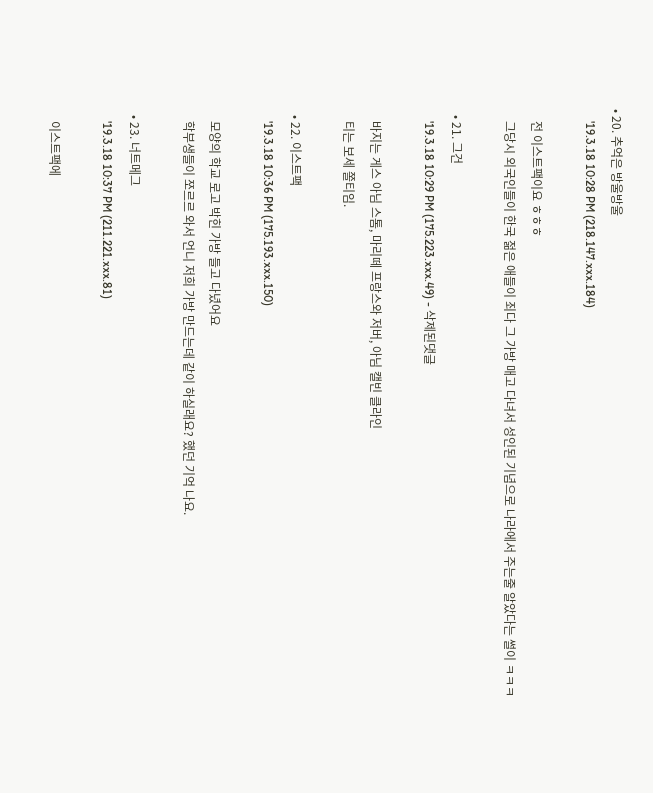• 20. 추억은 방울방울
    '19.3.18 10:28 PM (218.147.xxx.184)

    전 이스트팩이요 ㅎㅎㅎ
    그당시 외국인들이 한국 젊은 애들이 죄다 그 가방 매고 다녀서 성인된 기념으로 나라에서 주는줄 알았다는 썰이 ㅋㅋㅋ

  • 21. 그건
    '19.3.18 10:29 PM (175.223.xxx.49) - 삭제된댓글

    바지는 게스 아님 스톰, 마리떼 프랑스와 저버, 아님 캘빈 클라인
    티는 보세 쫄티임.

  • 22. 이스트팩
    '19.3.18 10:36 PM (175.193.xxx.150)

    모양의 학교 로고 박힌 가방 들고 다녔어요
    학부생들이 쪼르르 와서 언니 저희 가방 만드는데 같이 하실래요? 했던 기억 나요.

  • 23. 너트메그
    '19.3.18 10:37 PM (211.221.xxx.81)

    이스트팩에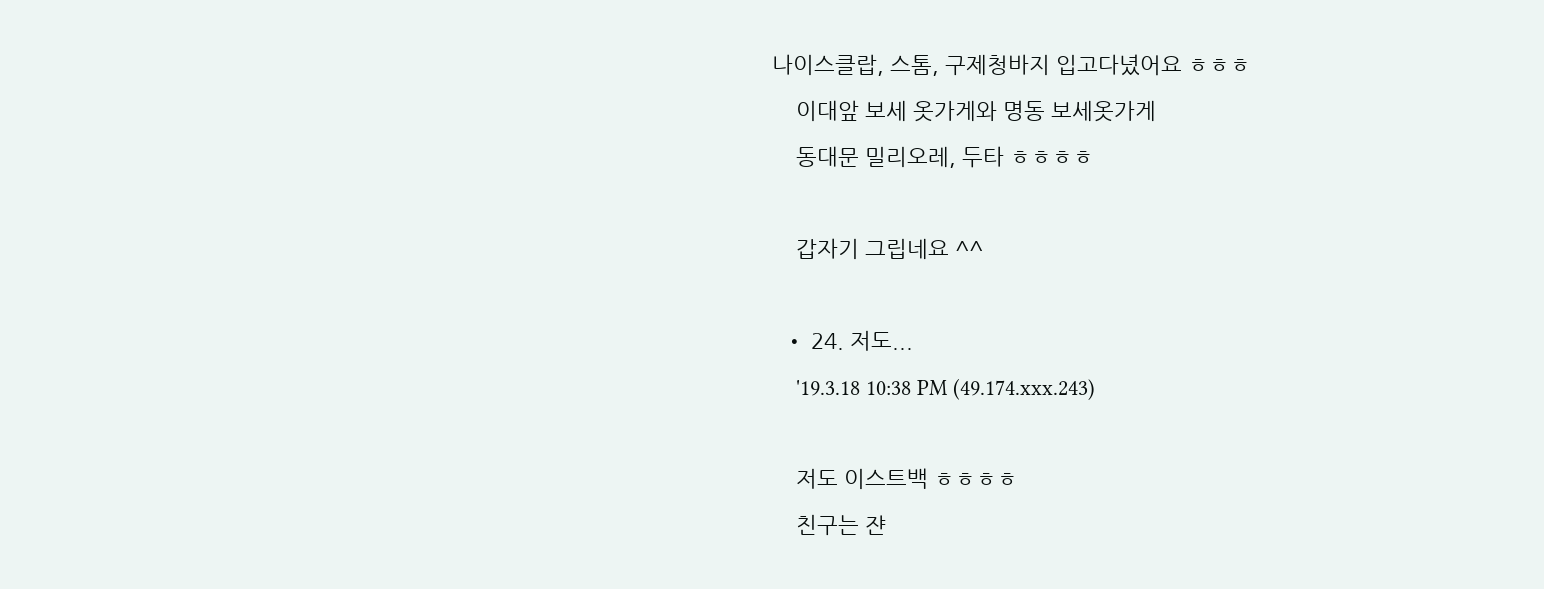나이스클랍, 스톰, 구제청바지 입고다녔어요 ㅎㅎㅎ
    이대앞 보세 옷가게와 명동 보세옷가게
    동대문 밀리오레, 두타 ㅎㅎㅎㅎ

    갑자기 그립네요 ^^

  • 24. 저도...
    '19.3.18 10:38 PM (49.174.xxx.243)

    저도 이스트백 ㅎㅎㅎㅎ
    친구는 쟌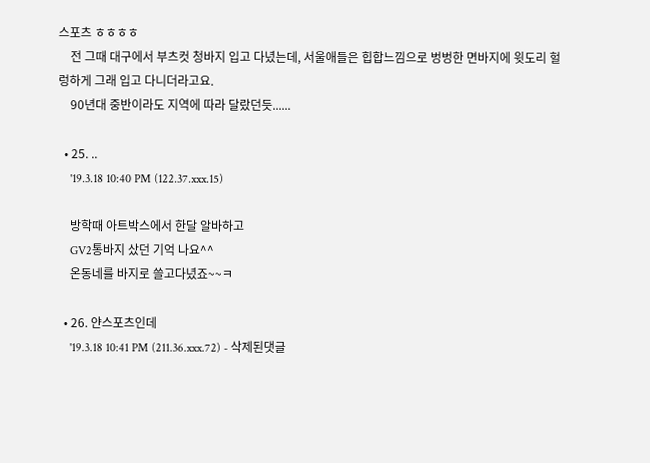스포츠 ㅎㅎㅎㅎ
    전 그때 대구에서 부츠컷 청바지 입고 다녔는데, 서울애들은 힙합느낌으로 벙벙한 면바지에 윗도리 헐렁하게 그래 입고 다니더라고요.
    90년대 중반이라도 지역에 따라 달랐던듯......

  • 25. ..
    '19.3.18 10:40 PM (122.37.xxx.15)

    방학때 아트박스에서 한달 알바하고
    GV2통바지 샀던 기억 나요^^
    온동네를 바지로 쓸고다녔죠~~ㅋ

  • 26. 얀스포츠인데
    '19.3.18 10:41 PM (211.36.xxx.72) - 삭제된댓글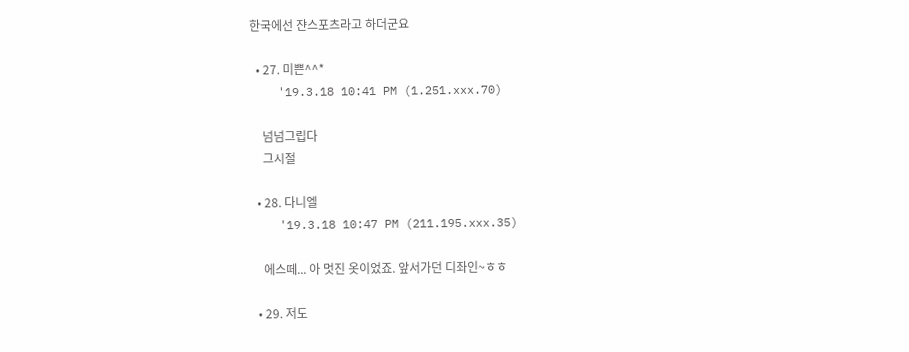한국에선 쟌스포츠라고 하더군요

  • 27. 미쁜^^*
    '19.3.18 10:41 PM (1.251.xxx.70)

    넘넘그립다
    그시절

  • 28. 다니엘
    '19.3.18 10:47 PM (211.195.xxx.35)

    에스떼... 아 멋진 옷이었죠. 앞서가던 디좌인~ㅎㅎ

  • 29. 저도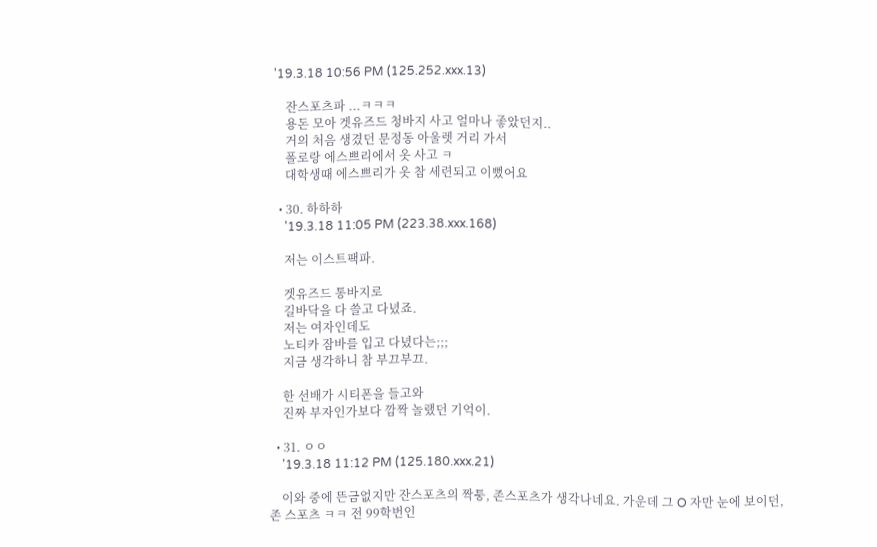'19.3.18 10:56 PM (125.252.xxx.13)

    잔스포츠파 ...ㅋㅋㅋ
    용돈 모아 겟유즈드 청바지 사고 얼마나 좋았던지..
    거의 처음 생겼던 문정동 아울렛 거리 가서
    폴로랑 에스쁘리에서 옷 사고 ㅋ
    대학생때 에스쁘리가 옷 참 세련되고 이뻤어요

  • 30. 하하하
    '19.3.18 11:05 PM (223.38.xxx.168)

    저는 이스트팩파.

    겟유즈드 통바지로
    길바닥을 다 쓸고 다녔죠.
    저는 여자인데도
    노티카 잠바를 입고 다녔다는;;;
    지금 생각하니 참 부끄부끄.

    한 선배가 시티폰을 들고와
    진짜 부자인가보다 깜짝 놀랬던 기억이.

  • 31. ㅇㅇ
    '19.3.18 11:12 PM (125.180.xxx.21)

    이와 중에 뜬금없지만 잔스포츠의 짝퉁, 존스포츠가 생각나네요. 가운데 그 O 자만 눈에 보이던, 존 스포츠 ㅋㅋ 전 99학번인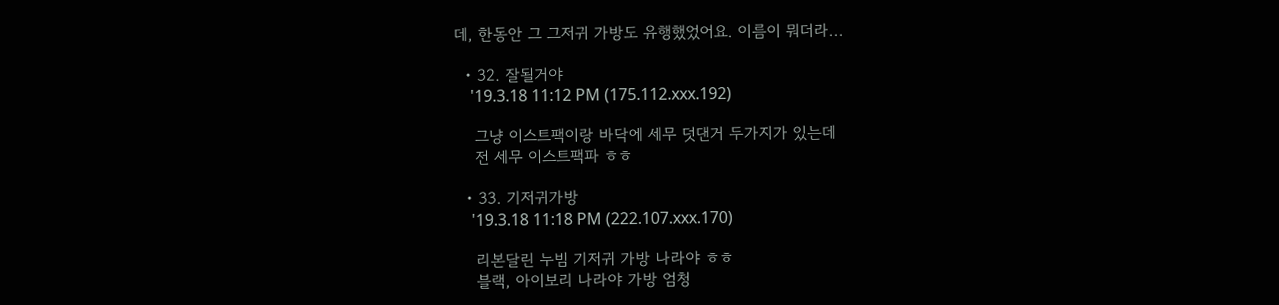데, 한동안 그 그저귀 가방도 유행했었어요. 이름이 뭐더라...

  • 32. 잘될거야
    '19.3.18 11:12 PM (175.112.xxx.192)

    그냥 이스트팩이랑 바닥에 세무 덧댄거 두가지가 있는데
    전 세무 이스트팩파 ㅎㅎ

  • 33. 기저귀가방
    '19.3.18 11:18 PM (222.107.xxx.170)

    리본달린 누빔 기저귀 가방 나라야 ㅎㅎ
    블랙, 아이보리 나라야 가방 엄청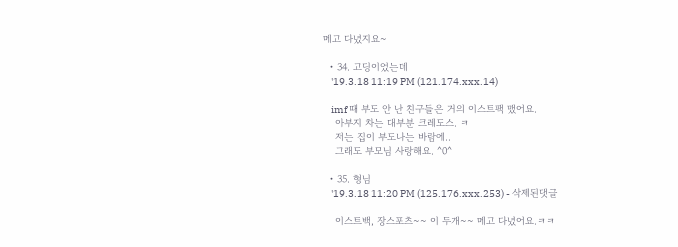메고 다녔지요~

  • 34. 고딩이었는데
    '19.3.18 11:19 PM (121.174.xxx.14)

    imf 때 부도 안 난 친구들은 거의 이스트팩 맸어요.
    아부지 차는 대부분 크레도스. ㅋ
    저는 집이 부도나는 바람에..
    그래도 부모님 사랑해요. ^0^

  • 35. 형님
    '19.3.18 11:20 PM (125.176.xxx.253) - 삭제된댓글

    이스트백, 장스포츠~~ 이 두개~~ 메고 다녔어요.ㅋㅋ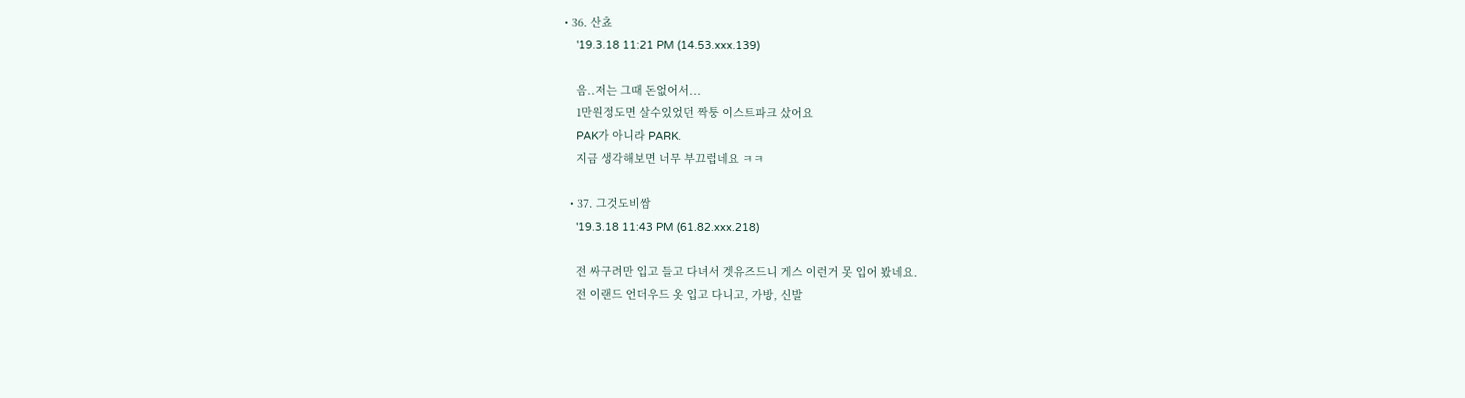• 36. 산쵸
    '19.3.18 11:21 PM (14.53.xxx.139)

    음..저는 그때 돈없어서...
    1만원정도면 살수있었던 짝퉁 이스트파크 샀어요
    PAK가 아니라 PARK.
    지금 생각해보면 너무 부끄럽네요 ㅋㅋ

  • 37. 그것도비쌈
    '19.3.18 11:43 PM (61.82.xxx.218)

    전 싸구려만 입고 들고 다녀서 겟유즈드니 게스 이런거 못 입어 봤네요.
    전 이랜드 언더우드 옷 입고 다니고, 가방, 신발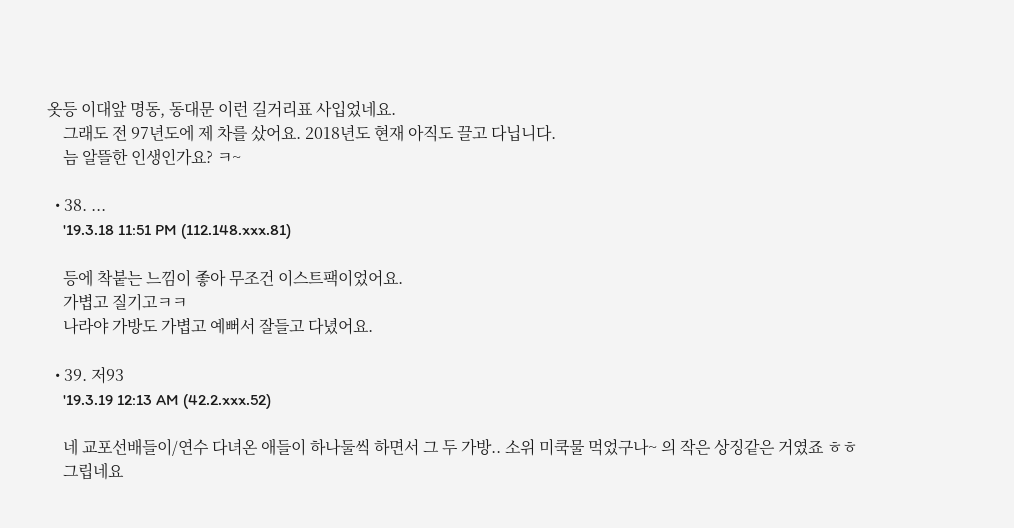옷등 이대앞 명동, 동대문 이런 길거리표 사입었네요.
    그래도 전 97년도에 제 차를 샀어요. 2018년도 현재 아직도 끌고 다닙니다.
    늠 알뜰한 인생인가요? ㅋ~

  • 38. ...
    '19.3.18 11:51 PM (112.148.xxx.81)

    등에 착붙는 느낌이 좋아 무조건 이스트팩이었어요.
    가볍고 질기고ㅋㅋ
    나라야 가방도 가볍고 예뻐서 잘들고 다녔어요.

  • 39. 저93
    '19.3.19 12:13 AM (42.2.xxx.52)

    네 교포선배들이/연수 다녀온 애들이 하나둘씩 하면서 그 두 가방.. 소위 미쿡물 먹었구나~ 의 작은 상징같은 거였죠 ㅎㅎ
    그립네요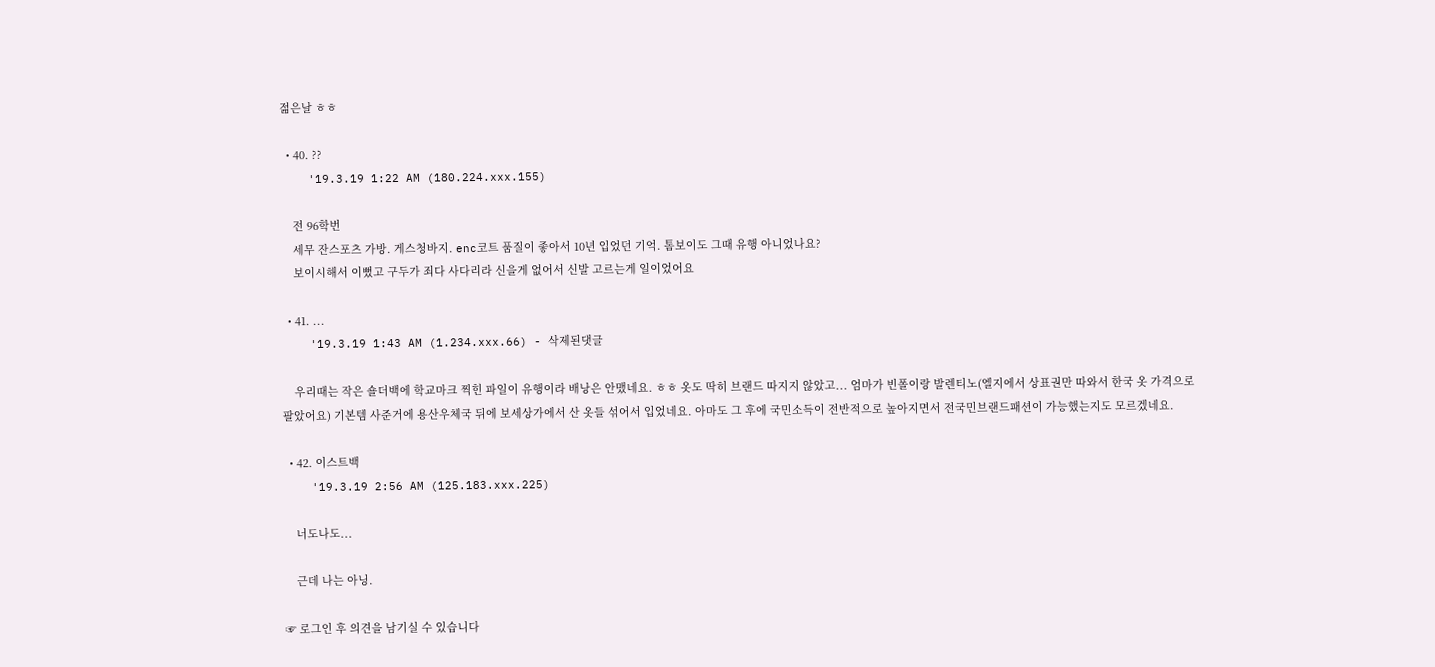젊은날 ㅎㅎ

  • 40. ??
    '19.3.19 1:22 AM (180.224.xxx.155)

    전 96학번
    세무 잔스포츠 가방. 게스청바지. enc코트 품질이 좋아서 10년 입었던 기억. 톰보이도 그때 유행 아니었나요?
    보이시해서 이뻤고 구두가 죄다 사다리라 신을게 없어서 신발 고르는게 일이었어요

  • 41. ...
    '19.3.19 1:43 AM (1.234.xxx.66) - 삭제된댓글

    우리때는 작은 숄더백에 학교마크 찍힌 파일이 유행이라 배낭은 안맸네요. ㅎㅎ 옷도 딱히 브랜드 따지지 않았고... 엄마가 빈폴이랑 발렌티노(엘지에서 상표권만 따와서 한국 옷 가격으로 팔았어요) 기본템 사준거에 용산우체국 뒤에 보세상가에서 산 옷들 섞어서 입었네요. 아마도 그 후에 국민소득이 전반적으로 높아지면서 전국민브랜드패션이 가능했는지도 모르겠네요.

  • 42. 이스트백
    '19.3.19 2:56 AM (125.183.xxx.225)

    너도나도...

    근데 나는 아닝.

☞ 로그인 후 의견을 남기실 수 있습니다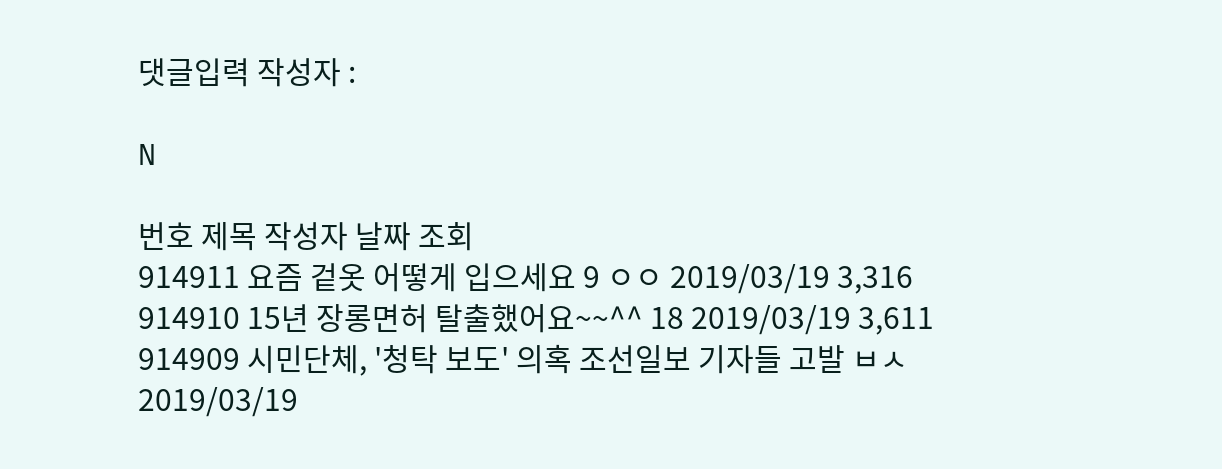댓글입력 작성자 :

N

번호 제목 작성자 날짜 조회
914911 요즘 겉옷 어떻게 입으세요 9 ㅇㅇ 2019/03/19 3,316
914910 15년 장롱면허 탈출했어요~~^^ 18 2019/03/19 3,611
914909 시민단체, '청탁 보도' 의혹 조선일보 기자들 고발 ㅂㅅ 2019/03/19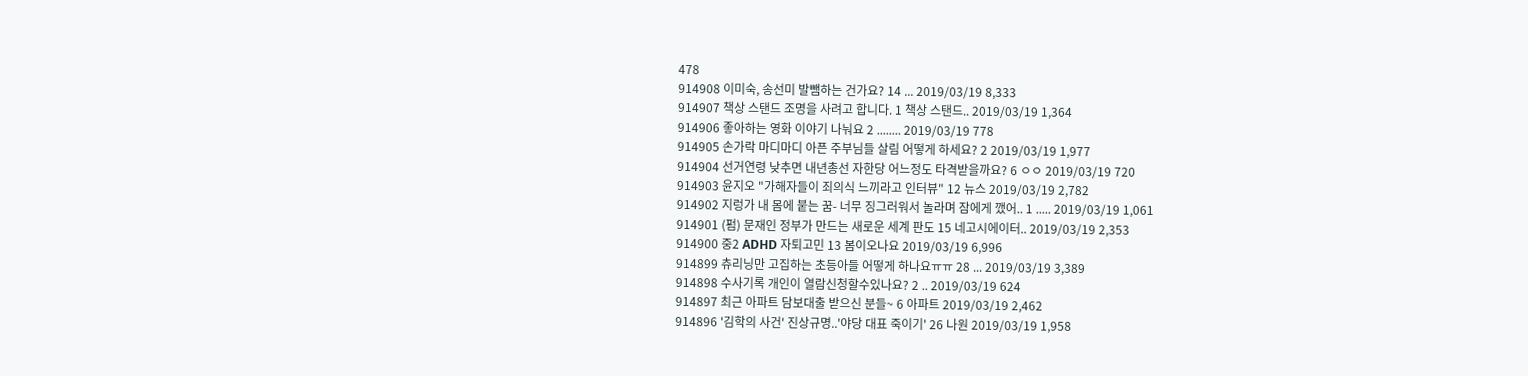478
914908 이미숙, 송선미 발뺌하는 건가요? 14 ... 2019/03/19 8,333
914907 책상 스탠드 조명을 사려고 합니다. 1 책상 스탠드.. 2019/03/19 1,364
914906 좋아하는 영화 이야기 나눠요 2 ........ 2019/03/19 778
914905 손가락 마디마디 아픈 주부님들 살림 어떻게 하세요? 2 2019/03/19 1,977
914904 선거연령 낮추면 내년총선 자한당 어느정도 타격받을까요? 6 ㅇㅇ 2019/03/19 720
914903 윤지오 "가해자들이 죄의식 느끼라고 인터뷰" 12 뉴스 2019/03/19 2,782
914902 지렁가 내 몸에 붙는 꿈- 너무 징그러워서 놀라며 잠에게 깼어.. 1 ..... 2019/03/19 1,061
914901 (펌) 문재인 정부가 만드는 새로운 세계 판도 15 네고시에이터.. 2019/03/19 2,353
914900 중2 ADHD 자퇴고민 13 봄이오나요 2019/03/19 6,996
914899 츄리닝만 고집하는 초등아들 어떻게 하나요ㅠㅠ 28 ... 2019/03/19 3,389
914898 수사기록 개인이 열람신청할수있나요? 2 .. 2019/03/19 624
914897 최근 아파트 담보대출 받으신 분들~ 6 아파트 2019/03/19 2,462
914896 '김학의 사건' 진상규명..'야당 대표 죽이기' 26 나원 2019/03/19 1,958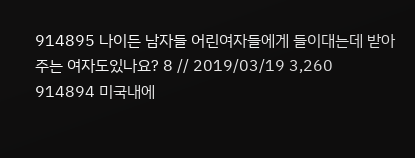914895 나이든 남자들 어린여자들에게 들이대는데 받아주는 여자도있나요? 8 // 2019/03/19 3,260
914894 미국내에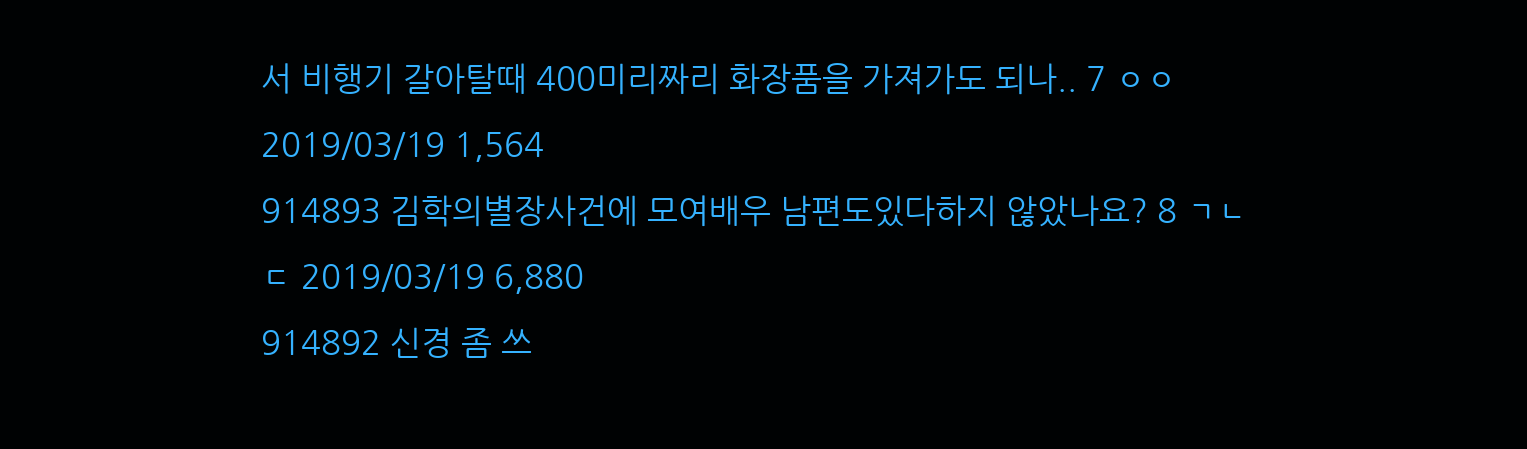서 비행기 갈아탈때 400미리짜리 화장품을 가져가도 되나.. 7 ㅇㅇ 2019/03/19 1,564
914893 김학의별장사건에 모여배우 남편도있다하지 않았나요? 8 ㄱㄴㄷ 2019/03/19 6,880
914892 신경 좀 쓰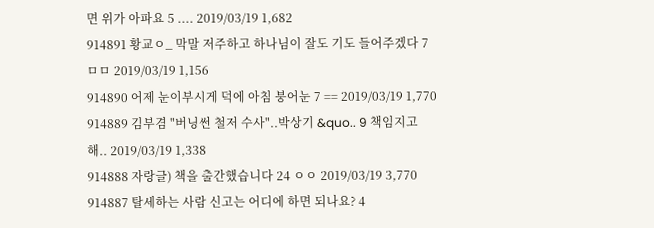면 위가 아파요 5 .... 2019/03/19 1,682
914891 황교ㅇ_ 막말 저주하고 하나님이 잘도 기도 들어주겠다 7 ㅁㅁ 2019/03/19 1,156
914890 어제 눈이부시게 덕에 아침 붕어눈 7 == 2019/03/19 1,770
914889 김부겸 "버닝썬 철저 수사"..박상기 &quo.. 9 책임지고 해.. 2019/03/19 1,338
914888 자랑글) 책을 출간했습니다 24 ㅇㅇ 2019/03/19 3,770
914887 탈세하는 사람 신고는 어디에 하면 되나요? 4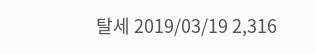탈세 2019/03/19 2,316